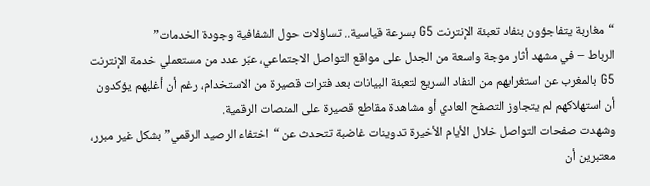“مغاربة يتفاجؤون بنفاد تعبئة الإنترنت G5 بسرعة قياسية.. تساؤلات حول الشفافية وجودة الخدمات”
الرباط – في مشهد أثار موجة واسعة من الجدل على مواقع التواصل الاجتماعي، عبّر عدد من مستعملي خدمة الإنترنت G5 بالمغرب عن استغرابهم من النفاد السريع لتعبئة البيانات بعد فترات قصيرة من الاستخدام، رغم أن أغلبهم يؤكدون أن استهلاكهم لم يتجاوز التصفح العادي أو مشاهدة مقاطع قصيرة على المنصات الرقمية.
وشهدت صفحات التواصل خلال الأيام الأخيرة تدوينات غاضبة تتحدث عن “اختفاء الرصيد الرقمي” بشكل غير مبرر، معتبرين أن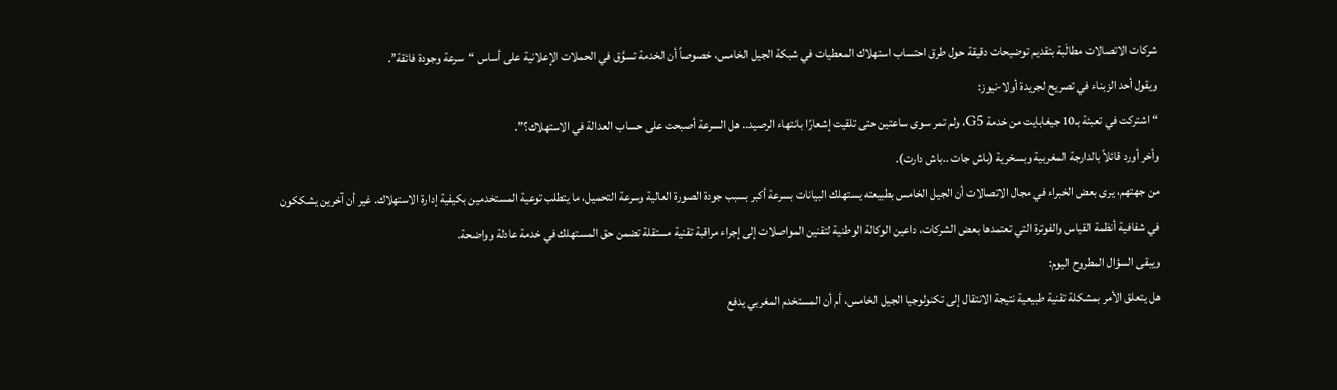شركات الاتصالات مطالَبة بتقديم توضيحات دقيقة حول طرق احتساب استهلاك المعطيات في شبكة الجيل الخامس، خصوصاً أن الخدمة تسوَّق في الحملات الإعلانية على أساس “سرعة وجودة فائقة”.
ويقول أحد الزبناء في تصريح لجريدة أولا-نيوز:
“اشتركت في تعبئة بـ10 جيغابايت من خدمة G5، ولم تمر سوى ساعتين حتى تلقيت إشعارًا بانتهاء الرصيد.. هل السرعة أصبحت على حساب العدالة في الاستهلاك؟”.
وأخر أورد قائلاً بالدارجة المغربية وبسخرية (باش جات ..باش دارت).
من جهتهم، يرى بعض الخبراء في مجال الاتصالات أن الجيل الخامس بطبيعته يستهلك البيانات بسرعة أكبر بسبب جودة الصورة العالية وسرعة التحميل، ما يتطلب توعية المستخدمين بكيفية إدارة الاستهلاك. غير أن آخرين يشككون في شفافية أنظمة القياس والفوترة التي تعتمدها بعض الشركات، داعين الوكالة الوطنية لتقنين المواصلات إلى إجراء مراقبة تقنية مستقلة تضمن حق المستهلك في خدمة عادلة وواضحة.
ويبقى السؤال المطروح اليوم:
هل يتعلق الأمر بمشكلة تقنية طبيعية نتيجة الانتقال إلى تكنولوجيا الجيل الخامس، أم أن المستخدم المغربي يدفع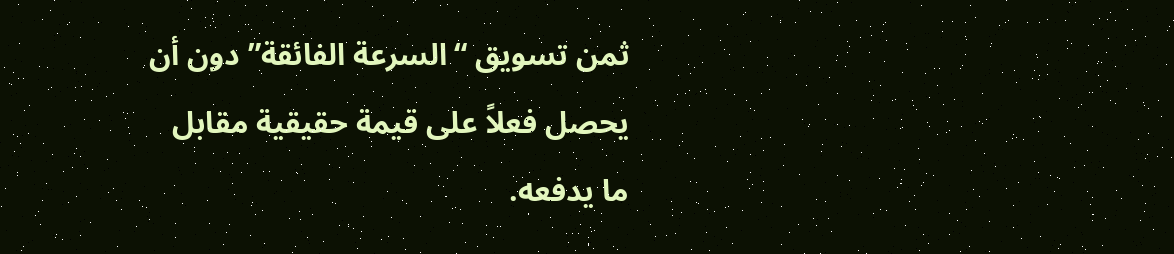ثمن تسويق “السرعة الفائقة” دون أن يحصل فعلاً على قيمة حقيقية مقابل ما يدفعه.